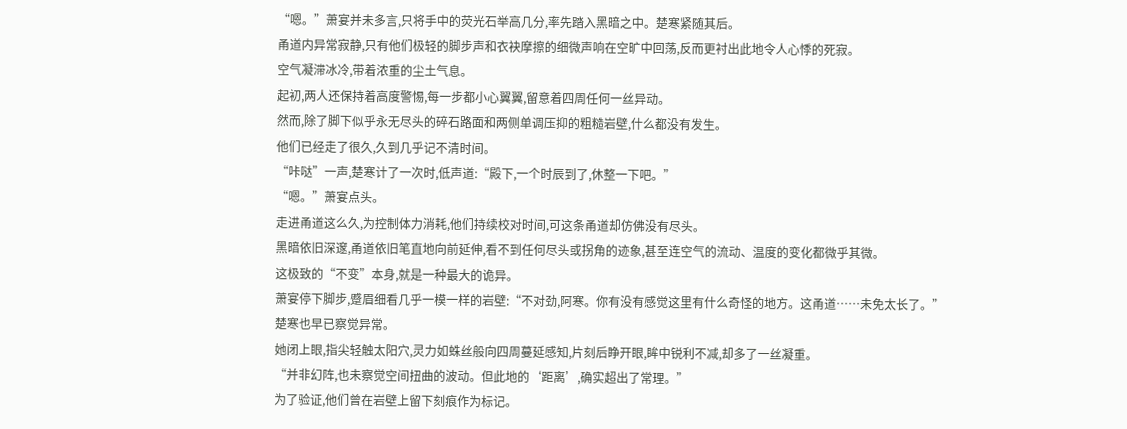“嗯。”萧宴并未多言,只将手中的荧光石举高几分,率先踏入黑暗之中。楚寒紧随其后。
甬道内异常寂静,只有他们极轻的脚步声和衣袂摩擦的细微声响在空旷中回荡,反而更衬出此地令人心悸的死寂。
空气凝滞冰冷,带着浓重的尘土气息。
起初,两人还保持着高度警惕,每一步都小心翼翼,留意着四周任何一丝异动。
然而,除了脚下似乎永无尽头的碎石路面和两侧单调压抑的粗糙岩壁,什么都没有发生。
他们已经走了很久,久到几乎记不清时间。
“咔哒”一声,楚寒计了一次时,低声道:“殿下,一个时辰到了,休整一下吧。”
“嗯。”萧宴点头。
走进甬道这么久,为控制体力消耗,他们持续校对时间,可这条甬道却仿佛没有尽头。
黑暗依旧深邃,甬道依旧笔直地向前延伸,看不到任何尽头或拐角的迹象,甚至连空气的流动、温度的变化都微乎其微。
这极致的“不变”本身,就是一种最大的诡异。
萧宴停下脚步,蹙眉细看几乎一模一样的岩壁:“不对劲,阿寒。你有没有感觉这里有什么奇怪的地方。这甬道……未免太长了。”
楚寒也早已察觉异常。
她闭上眼,指尖轻触太阳穴,灵力如蛛丝般向四周蔓延感知,片刻后睁开眼,眸中锐利不减,却多了一丝凝重。
“并非幻阵,也未察觉空间扭曲的波动。但此地的‘距离’,确实超出了常理。”
为了验证,他们曾在岩壁上留下刻痕作为标记。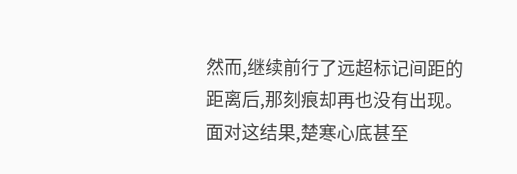然而,继续前行了远超标记间距的距离后,那刻痕却再也没有出现。
面对这结果,楚寒心底甚至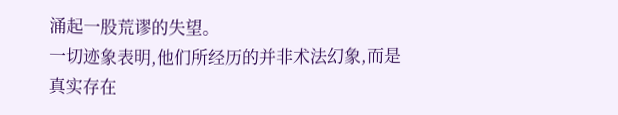涌起一股荒谬的失望。
一切迹象表明,他们所经历的并非术法幻象,而是真实存在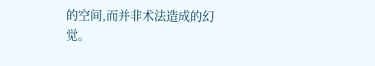的空间,而并非术法造成的幻觉。